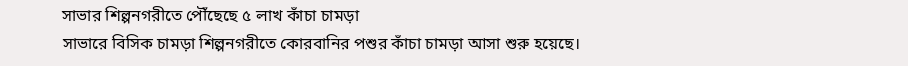সাভার শিল্পনগরীতে পৌঁছেছে ৫ লাখ কাঁচা চামড়া
সাভারে বিসিক চামড়া শিল্পনগরীতে কোরবানির পশুর কাঁচা চামড়া আসা শুরু হয়েছে।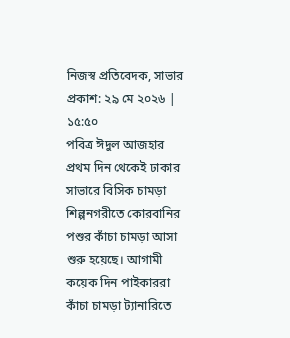নিজস্ব প্রতিবেদক, সাভার
প্রকাশ: ২৯ মে ২০২৬ | ১৫:৫০
পবিত্র ঈদুল আজহার প্রথম দিন থেকেই ঢাকার সাভারে বিসিক চামড়া শিল্পনগরীতে কোরবানির পশুর কাঁচা চামড়া আসা শুরু হয়েছে। আগামী কয়েক দিন পাইকাররা কাঁচা চামড়া ট্যানারিতে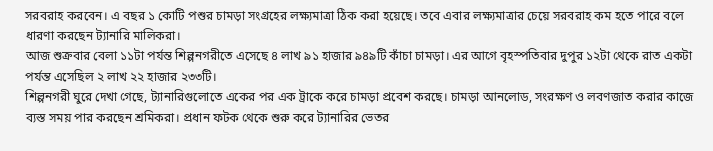সরবরাহ করবেন। এ বছর ১ কোটি পশুর চামড়া সংগ্রহের লক্ষ্যমাত্রা ঠিক করা হয়েছে। তবে এবার লক্ষ্যমাত্রার চেয়ে সরবরাহ কম হতে পারে বলে ধারণা করছেন ট্যানারি মালিকরা।
আজ শুক্রবার বেলা ১১টা পর্যন্ত শিল্পনগরীতে এসেছে ৪ লাখ ৯১ হাজার ৯৪৯টি কাঁচা চামড়া। এর আগে বৃহস্পতিবার দুপুর ১২টা থেকে রাত একটা পর্যন্ত এসেছিল ২ লাখ ২২ হাজার ২৩৩টি।
শিল্পনগরী ঘুরে দেখা গেছে, ট্যানারিগুলোতে একের পর এক ট্রাকে করে চামড়া প্রবেশ করছে। চামড়া আনলোড, সংরক্ষণ ও লবণজাত করার কাজে ব্যস্ত সময় পার করছেন শ্রমিকরা। প্রধান ফটক থেকে শুরু করে ট্যানারির ভেতর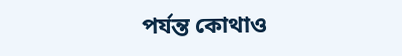পর্যন্ত কোথাও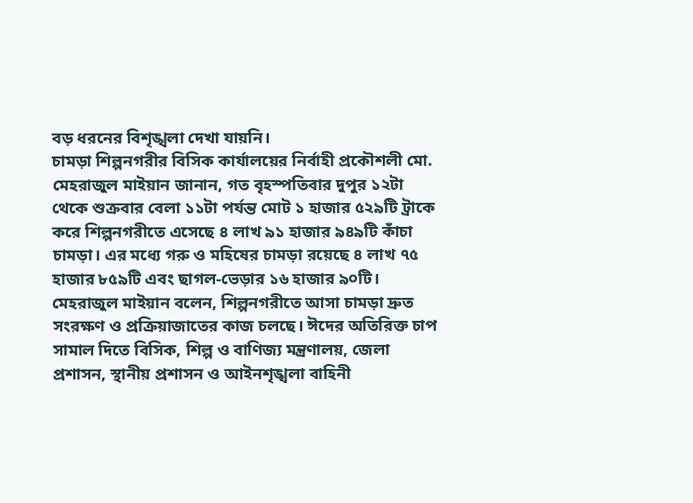বড় ধরনের বিশৃঙ্খলা দেখা যায়নি।
চামড়া শিল্পনগরীর বিসিক কার্যালয়ের নির্বাহী প্রকৌশলী মো. মেহরাজুল মাইয়ান জানান, গত বৃহস্পতিবার দুপুর ১২টা থেকে শুক্রবার বেলা ১১টা পর্যন্ত মোট ১ হাজার ৫২৯টি ট্রাকে করে শিল্পনগরীতে এসেছে ৪ লাখ ৯১ হাজার ৯৪৯টি কাঁচা চামড়া। এর মধ্যে গরু ও মহিষের চামড়া রয়েছে ৪ লাখ ৭৫ হাজার ৮৫৯টি এবং ছাগল-ভেড়ার ১৬ হাজার ৯০টি।
মেহরাজুল মাইয়ান বলেন, শিল্পনগরীতে আসা চামড়া দ্রুত সংরক্ষণ ও প্রক্রিয়াজাতের কাজ চলছে। ঈদের অতিরিক্ত চাপ সামাল দিতে বিসিক, শিল্প ও বাণিজ্য মন্ত্রণালয়, জেলা প্রশাসন, স্থানীয় প্রশাসন ও আইনশৃঙ্খলা বাহিনী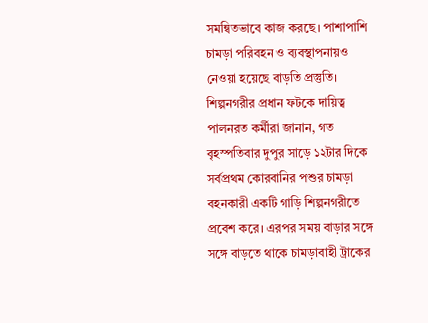সমন্বিতভাবে কাজ করছে। পাশাপাশি চামড়া পরিবহন ও ব্যবস্থাপনায়ও নেওয়া হয়েছে বাড়তি প্রস্তুতি।
শিল্পনগরীর প্রধান ফটকে দায়িত্ব পালনরত কর্মীরা জানান, গত বৃহস্পতিবার দুপুর সাড়ে ১২টার দিকে সর্বপ্রথম কোরবানির পশুর চামড়া বহনকারী একটি গাড়ি শিল্পনগরীতে প্রবেশ করে। এরপর সময় বাড়ার সঙ্গে সঙ্গে বাড়তে থাকে চামড়াবাহী ট্রাকের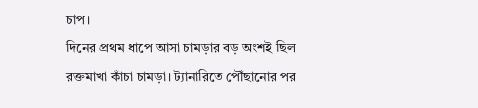চাপ।
দিনের প্রথম ধাপে আসা চামড়ার বড় অংশই ছিল রক্তমাখা কাঁচা চামড়া। ট্যানারিতে পৌঁছানোর পর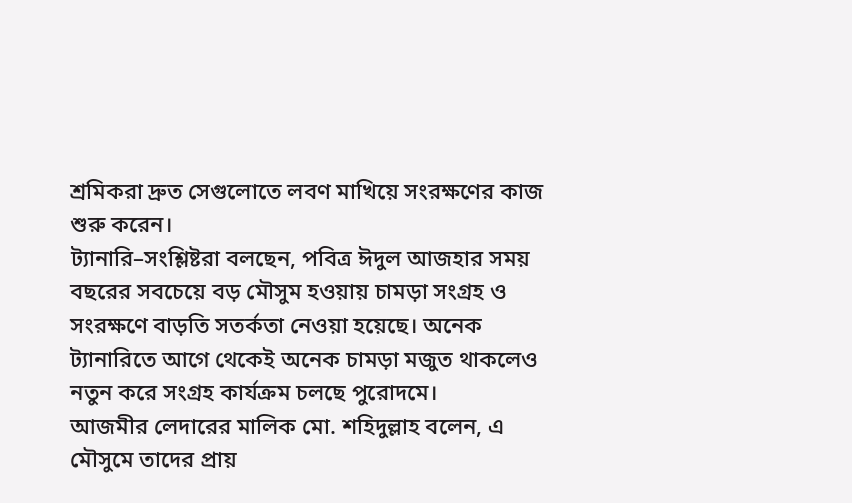শ্রমিকরা দ্রুত সেগুলোতে লবণ মাখিয়ে সংরক্ষণের কাজ শুরু করেন।
ট্যানারি–সংশ্লিষ্টরা বলছেন, পবিত্র ঈদুল আজহার সময় বছরের সবচেয়ে বড় মৌসুম হওয়ায় চামড়া সংগ্রহ ও সংরক্ষণে বাড়তি সতর্কতা নেওয়া হয়েছে। অনেক ট্যানারিতে আগে থেকেই অনেক চামড়া মজুত থাকলেও নতুন করে সংগ্রহ কার্যক্রম চলছে পুরোদমে।
আজমীর লেদারের মালিক মো. শহিদুল্লাহ বলেন, এ মৌসুমে তাদের প্রায়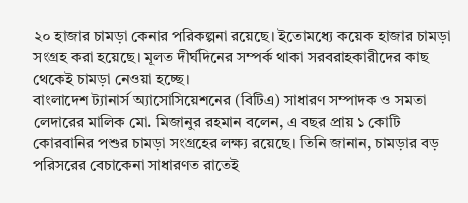২০ হাজার চামড়া কেনার পরিকল্পনা রয়েছে। ইতোমধ্যে কয়েক হাজার চামড়া সংগ্রহ করা হয়েছে। মূলত দীর্ঘদিনের সম্পর্ক থাকা সরবরাহকারীদের কাছ থেকেই চামড়া নেওয়া হচ্ছে।
বাংলাদেশ ট্যানার্স অ্যাসোসিয়েশনের (বিটিএ) সাধারণ সম্পাদক ও সমতা লেদারের মালিক মো. মিজানুর রহমান বলেন, এ বছর প্রায় ১ কোটি কোরবানির পশুর চামড়া সংগ্রহের লক্ষ্য রয়েছে। তিনি জানান, চামড়ার বড় পরিসরের বেচাকেনা সাধারণত রাতেই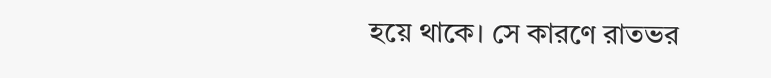হয়ে থাকে। সে কারণে রাতভর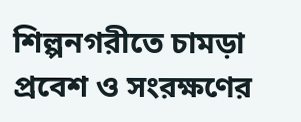শিল্পনগরীতে চামড়া প্রবেশ ও সংরক্ষণের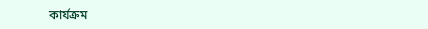কার্যক্রম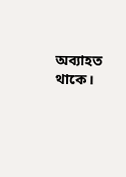অব্যাহত থাকে।